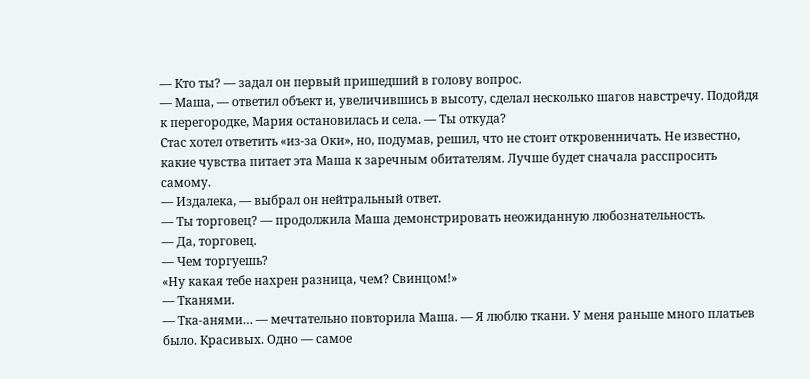— Кто ты? — задал он первый пришедший в голову вопрос.
— Маша, — ответил объект и, увеличившись в высоту, сделал несколько шагов навстречу. Подойдя к перегородке, Мария остановилась и села. — Ты откуда?
Стас хотел ответить «из-за Оки», но, подумав, решил, что не стоит откровенничать. Не известно, какие чувства питает эта Маша к заречным обитателям. Лучше будет сначала расспросить самому.
— Издалека, — выбрал он нейтральный ответ.
— Ты торговец? — продолжила Маша демонстрировать неожиданную любознательность.
— Да, торговец.
— Чем торгуешь?
«Ну какая тебе нахрен разница, чем? Свинцом!»
— Тканями.
— Тка-анями… — мечтательно повторила Маша. — Я люблю ткани. У меня раньше много платьев было. Красивых. Одно — самое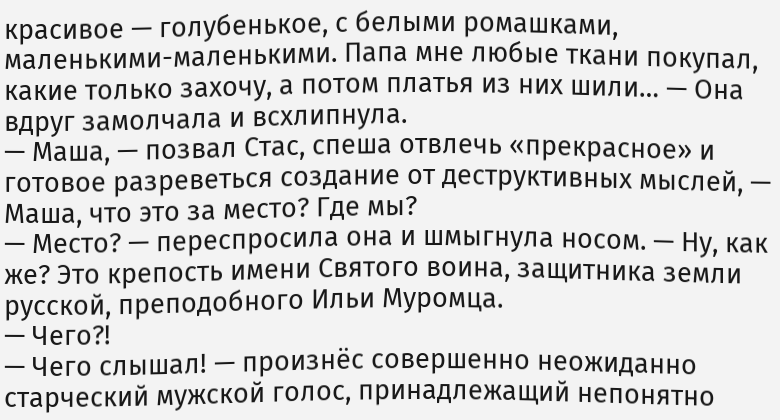красивое — голубенькое, с белыми ромашками, маленькими-маленькими. Папа мне любые ткани покупал, какие только захочу, а потом платья из них шили… — Она вдруг замолчала и всхлипнула.
— Маша, — позвал Стас, спеша отвлечь «прекрасное» и готовое разреветься создание от деструктивных мыслей, — Маша, что это за место? Где мы?
— Место? — переспросила она и шмыгнула носом. — Ну, как же? Это крепость имени Святого воина, защитника земли русской, преподобного Ильи Муромца.
— Чего?!
— Чего слышал! — произнёс совершенно неожиданно старческий мужской голос, принадлежащий непонятно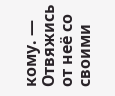кому. — Отвяжись от неё со своими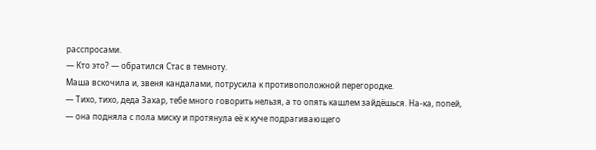расспросами.
— Кто это? — обратился Стас в темноту.
Маша вскочила и, звеня кандалами, потрусила к противоположной перегородке.
— Тихо, тихо, деда Захар, тебе много говорить нельзя, а то опять кашлем зайдёшься. На-ка, попей, — она подняла с пола миску и протянула её к куче подрагивающего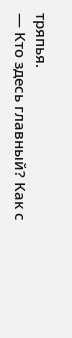тряпья.
— Кто здесь главный? Как с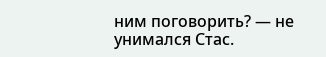ним поговорить? — не унимался Стас.